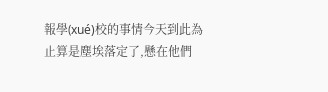報學(xué)校的事情今天到此為止算是塵埃落定了,懸在他們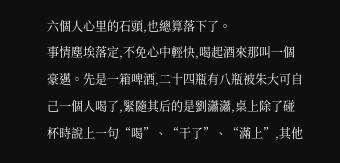六個人心里的石頭,也總算落下了。
事情塵埃落定,不免心中輕快,喝起酒來那叫一個豪邁。先是一箱啤酒,二十四瓶有八瓶被朱大可自己一個人喝了,緊隨其后的是劉瀟瀟,桌上除了碰杯時說上一句“喝”、“干了”、“滿上”,其他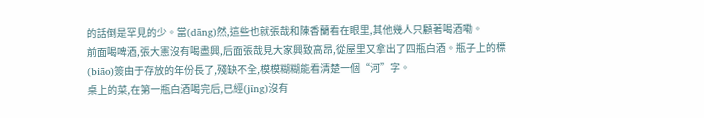的話倒是罕見的少。當(dāng)然,這些也就張哉和陳香蘭看在眼里,其他幾人只顧著喝酒嘞。
前面喝啤酒,張大憲沒有喝盡興,后面張哉見大家興致高昂,從屋里又拿出了四瓶白酒。瓶子上的標(biāo)簽由于存放的年份長了,殘缺不全,模模糊糊能看清楚一個“河”字。
桌上的菜,在第一瓶白酒喝完后,已經(jīng)沒有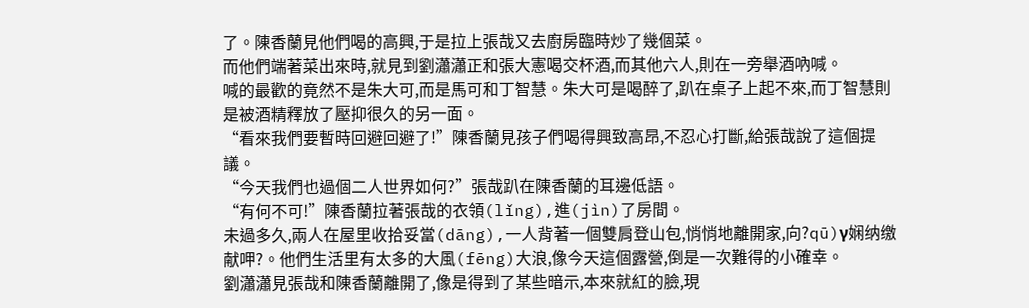了。陳香蘭見他們喝的高興,于是拉上張哉又去廚房臨時炒了幾個菜。
而他們端著菜出來時,就見到劉瀟瀟正和張大憲喝交杯酒,而其他六人,則在一旁舉酒吶喊。
喊的最歡的竟然不是朱大可,而是馬可和丁智慧。朱大可是喝醉了,趴在桌子上起不來,而丁智慧則是被酒精釋放了壓抑很久的另一面。
“看來我們要暫時回避回避了!”陳香蘭見孩子們喝得興致高昂,不忍心打斷,給張哉說了這個提議。
“今天我們也過個二人世界如何?”張哉趴在陳香蘭的耳邊低語。
“有何不可!”陳香蘭拉著張哉的衣領(lǐng),進(jìn)了房間。
未過多久,兩人在屋里收拾妥當(dāng),一人背著一個雙肩登山包,悄悄地離開家,向?qū)γ娴纳缴献呷?。他們生活里有太多的大風(fēng)大浪,像今天這個露營,倒是一次難得的小確幸。
劉瀟瀟見張哉和陳香蘭離開了,像是得到了某些暗示,本來就紅的臉,現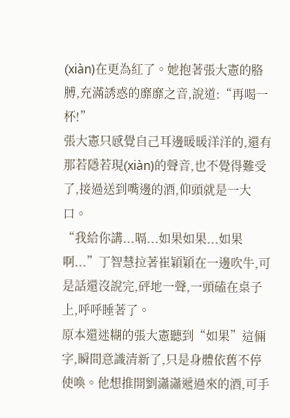(xiàn)在更為紅了。她抱著張大憲的胳膊,充滿誘惑的靡靡之音,說道:“再喝一杯!”
張大憲只感覺自己耳邊暖暖洋洋的,還有那若隱若現(xiàn)的聲音,也不覺得難受了,接過送到嘴邊的酒,仰頭就是一大口。
“我給你講...嗝...如果如果...如果啊...”丁智慧拉著崔穎穎在一邊吹牛,可是話還沒說完,砰地一聲,一頭磕在桌子上,呼呼睡著了。
原本還迷糊的張大憲聽到“如果”這倆字,瞬間意識清新了,只是身體依舊不停使喚。他想推開劉瀟瀟遞過來的酒,可手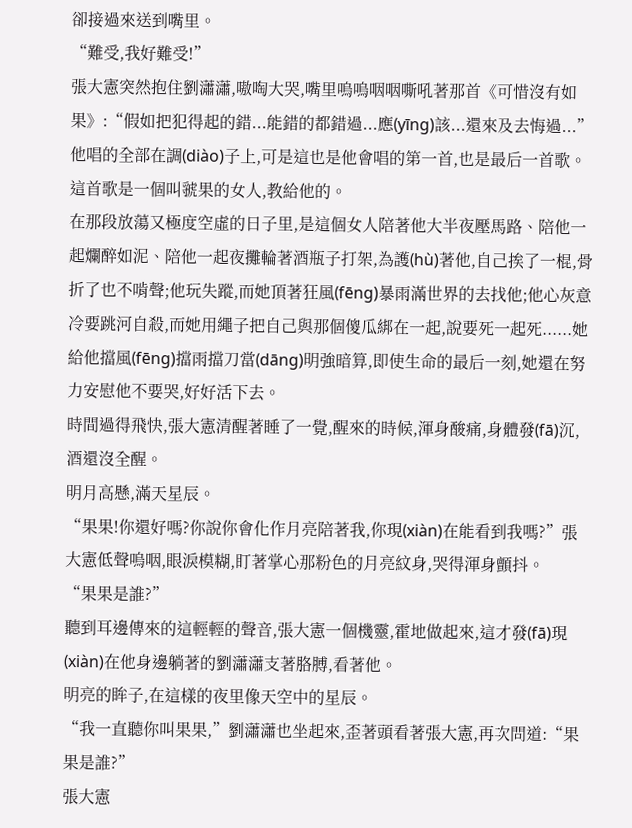卻接過來送到嘴里。
“難受,我好難受!”
張大憲突然抱住劉瀟瀟,嗷啕大哭,嘴里嗚嗚咽咽嘶吼著那首《可惜沒有如果》:“假如把犯得起的錯...能錯的都錯過...應(yīng)該...還來及去悔過...”
他唱的全部在調(diào)子上,可是這也是他會唱的第一首,也是最后一首歌。這首歌是一個叫虢果的女人,教給他的。
在那段放蕩又極度空虛的日子里,是這個女人陪著他大半夜壓馬路、陪他一起爛醉如泥、陪他一起夜攤輪著酒瓶子打架,為護(hù)著他,自己挨了一棍,骨折了也不啃聲;他玩失蹤,而她頂著狂風(fēng)暴雨滿世界的去找他;他心灰意冷要跳河自殺,而她用繩子把自己與那個傻瓜綁在一起,說要死一起死......她給他擋風(fēng)擋雨擋刀當(dāng)明強暗算,即使生命的最后一刻,她還在努力安慰他不要哭,好好活下去。
時間過得飛快,張大憲清醒著睡了一覺,醒來的時候,渾身酸痛,身體發(fā)沉,酒還沒全醒。
明月高懸,滿天星辰。
“果果!你還好嗎?你說你會化作月亮陪著我,你現(xiàn)在能看到我嗎?”張大憲低聲嗚咽,眼淚模糊,盯著掌心那粉色的月亮紋身,哭得渾身顫抖。
“果果是誰?”
聽到耳邊傳來的這輕輕的聲音,張大憲一個機靈,霍地做起來,這才發(fā)現(xiàn)在他身邊躺著的劉瀟瀟支著胳膊,看著他。
明亮的眸子,在這樣的夜里像天空中的星辰。
“我一直聽你叫果果,”劉瀟瀟也坐起來,歪著頭看著張大憲,再次問道:“果果是誰?”
張大憲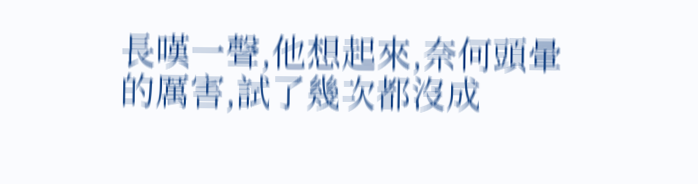長嘆一聲,他想起來,奈何頭暈的厲害,試了幾次都沒成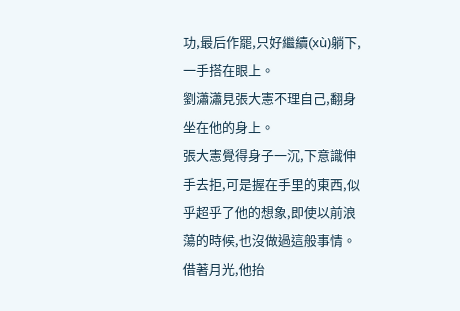功,最后作罷,只好繼續(xù)躺下,一手搭在眼上。
劉瀟瀟見張大憲不理自己,翻身坐在他的身上。
張大憲覺得身子一沉,下意識伸手去拒,可是握在手里的東西,似乎超乎了他的想象,即使以前浪蕩的時候,也沒做過這般事情。
借著月光,他抬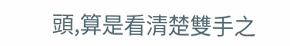頭,算是看清楚雙手之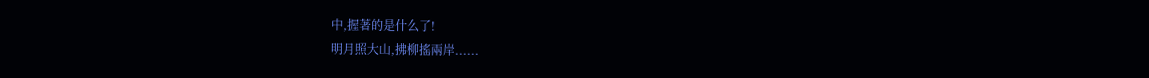中,握著的是什么了!
明月照大山,拂柳搖兩岸......